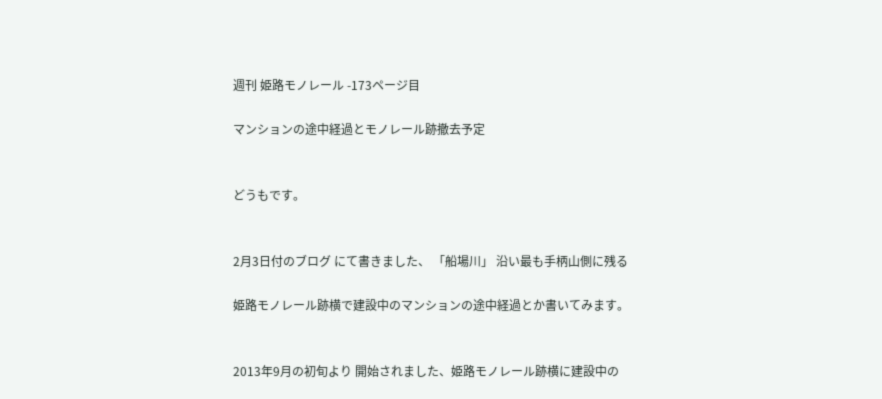週刊 姫路モノレール -173ページ目

マンションの途中経過とモノレール跡撤去予定


どうもです。


2月3日付のブログ にて書きました、 「船場川」 沿い最も手柄山側に残る

姫路モノレール跡横で建設中のマンションの途中経過とか書いてみます。


2013年9月の初旬より 開始されました、姫路モノレール跡横に建設中の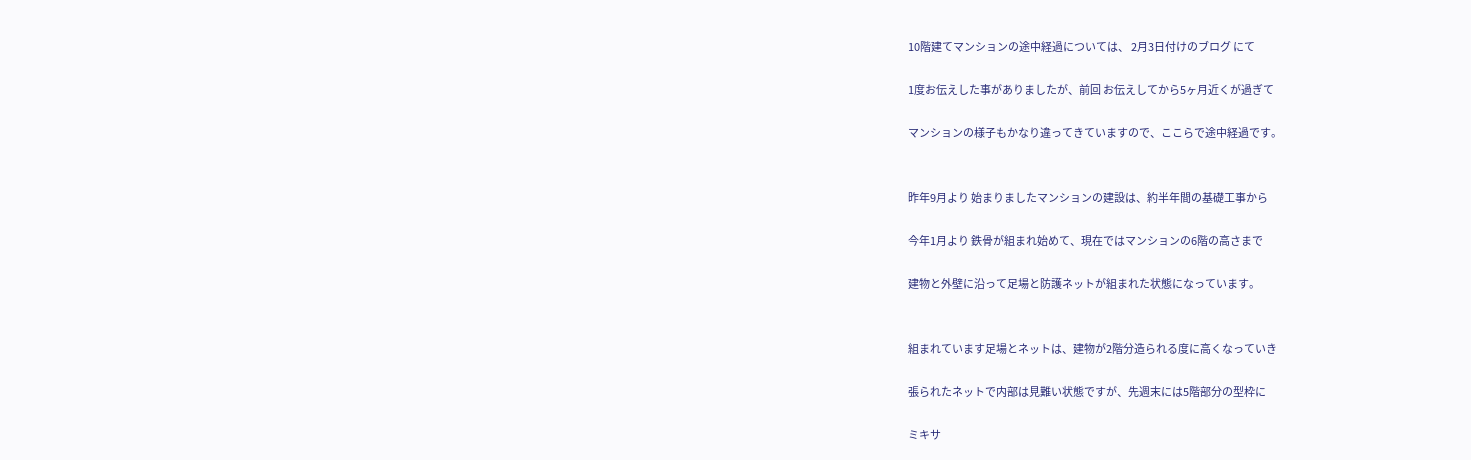10階建てマンションの途中経過については、 2月3日付けのブログ にて

1度お伝えした事がありましたが、前回 お伝えしてから5ヶ月近くが過ぎて

マンションの様子もかなり違ってきていますので、ここらで途中経過です。


昨年9月より 始まりましたマンションの建設は、約半年間の基礎工事から

今年1月より 鉄骨が組まれ始めて、現在ではマンションの6階の高さまで

建物と外壁に沿って足場と防護ネットが組まれた状態になっています。


組まれています足場とネットは、建物が2階分造られる度に高くなっていき

張られたネットで内部は見難い状態ですが、先週末には5階部分の型枠に

ミキサ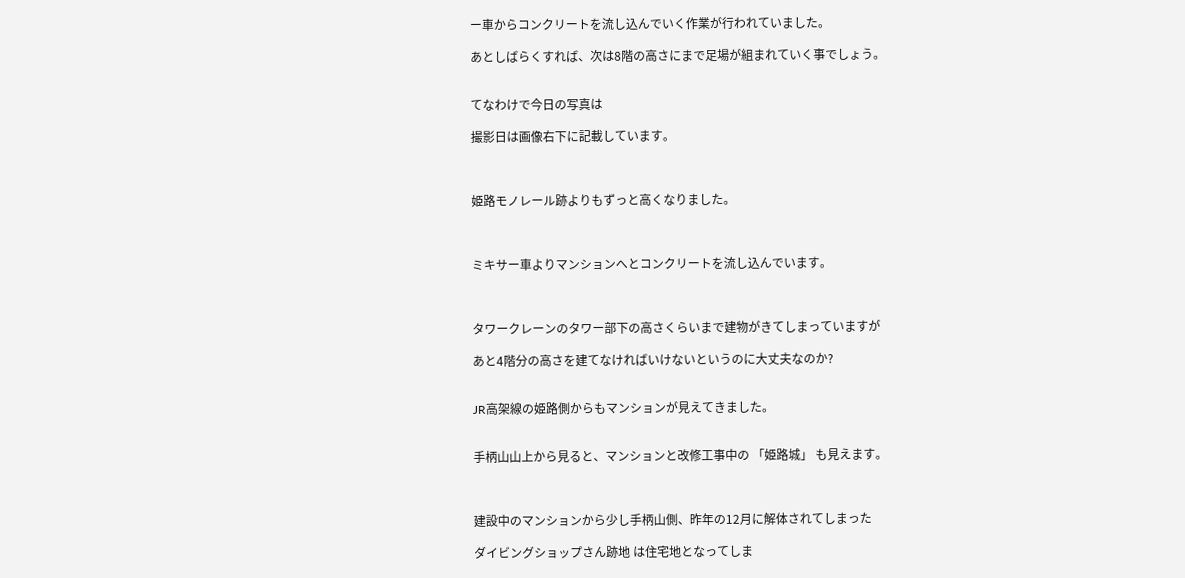ー車からコンクリートを流し込んでいく作業が行われていました。

あとしばらくすれば、次は8階の高さにまで足場が組まれていく事でしょう。


てなわけで今日の写真は

撮影日は画像右下に記載しています。



姫路モノレール跡よりもずっと高くなりました。



ミキサー車よりマンションへとコンクリートを流し込んでいます。



タワークレーンのタワー部下の高さくらいまで建物がきてしまっていますが

あと4階分の高さを建てなければいけないというのに大丈夫なのか?


JR高架線の姫路側からもマンションが見えてきました。


手柄山山上から見ると、マンションと改修工事中の 「姫路城」 も見えます。



建設中のマンションから少し手柄山側、昨年の12月に解体されてしまった

ダイビングショップさん跡地 は住宅地となってしま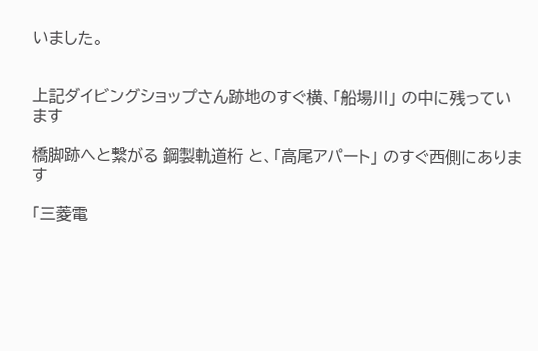いました。


上記ダイビングショップさん跡地のすぐ横、「船場川」 の中に残っています

橋脚跡へと繋がる 鋼製軌道桁 と、「高尾アパート」 のすぐ西側にあります

「三菱電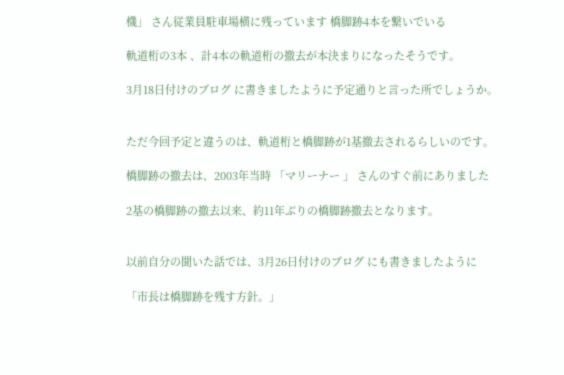機」 さん従業員駐車場横に残っています 橋脚跡4本を繋いでいる

軌道桁の3本 、計4本の軌道桁の撤去が本決まりになったそうです。

3月18日付けのブログ に書きましたように予定通りと言った所でしょうか。


ただ今回予定と違うのは、軌道桁と橋脚跡が1基撤去されるらしいのです。

橋脚跡の撤去は、2003年当時 「マリーナー 」 さんのすぐ前にありました

2基の橋脚跡の撤去以来、約11年ぶりの橋脚跡撤去となります。


以前自分の聞いた話では、3月26日付けのブログ にも書きましたように

「市長は橋脚跡を残す方針。」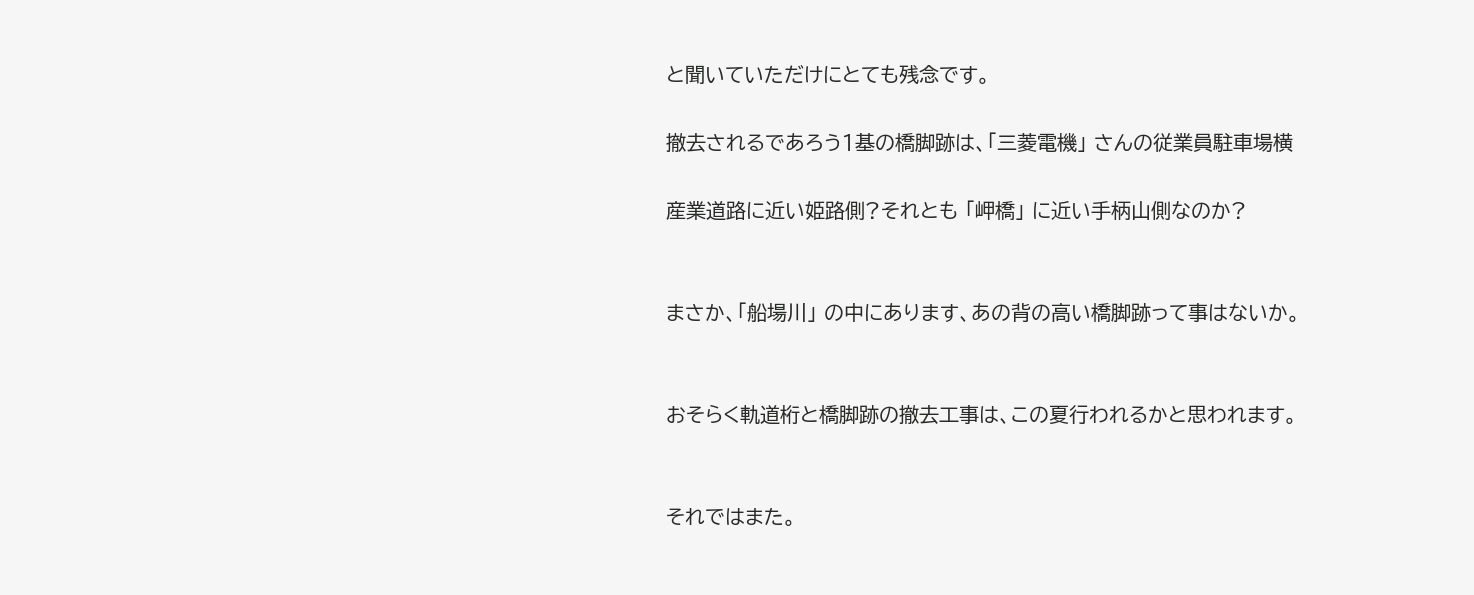と聞いていただけにとても残念です。

撤去されるであろう1基の橋脚跡は、「三菱電機」 さんの従業員駐車場横

産業道路に近い姫路側?それとも 「岬橋」 に近い手柄山側なのか?


まさか、「船場川」 の中にあります、あの背の高い橋脚跡って事はないか。


おそらく軌道桁と橋脚跡の撤去工事は、この夏行われるかと思われます。


それではまた。